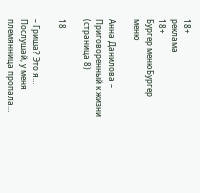18+
реклама
18+
Бургер менюБургер меню

Анна Данилова – Приговоренный к жизни (страница 8)

18

– Гриша? Это я… Послушай, у меня племянница пропала…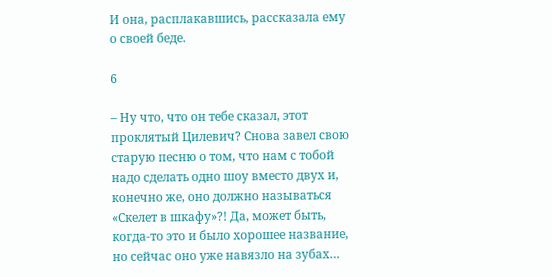И она, расплакавшись, рассказала ему о своей беде.

6

– Ну что, что он тебе сказал, этот проклятый Цилевич? Снова завел свою старую песню о том, что нам с тобой надо сделать одно шоу вместо двух и, конечно же, оно должно называться «Скелет в шкафу»?! Да, может быть, когда-то это и было хорошее название, но сейчас оно уже навязло на зубах…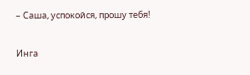– Саша, успокойся, прошу тебя!

Инга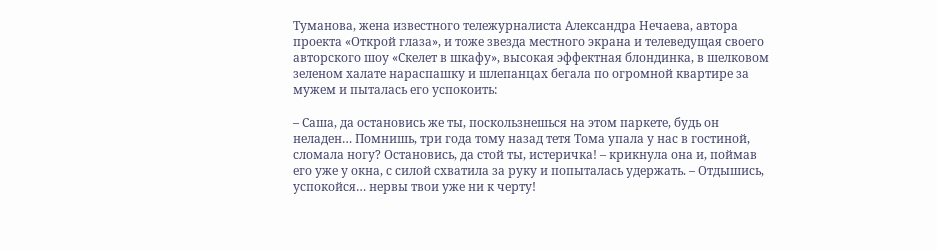Туманова, жена известного тележурналиста Александра Нечаева, автора проекта «Открой глаза», и тоже звезда местного экрана и телеведущая своего авторского шоу «Скелет в шкафу», высокая эффектная блондинка, в шелковом зеленом халате нараспашку и шлепанцах бегала по огромной квартире за мужем и пыталась его успокоить:

– Саша, да остановись же ты, поскользнешься на этом паркете, будь он неладен… Помнишь, три года тому назад тетя Тома упала у нас в гостиной, сломала ногу? Остановись, да стой ты, истеричка! – крикнула она и, поймав его уже у окна, с силой схватила за руку и попыталась удержать. – Отдышись, успокойся… нервы твои уже ни к черту!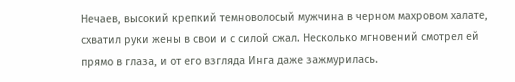Нечаев, высокий крепкий темноволосый мужчина в черном махровом халате, схватил руки жены в свои и с силой сжал. Несколько мгновений смотрел ей прямо в глаза, и от его взгляда Инга даже зажмурилась.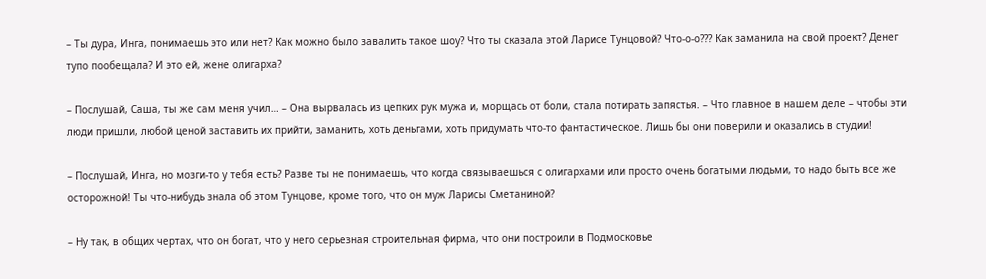– Ты дура, Инга, понимаешь это или нет? Как можно было завалить такое шоу? Что ты сказала этой Ларисе Тунцовой? Что-о-о??? Как заманила на свой проект? Денег тупо пообещала? И это ей, жене олигарха?

– Послушай, Саша, ты же сам меня учил… – Она вырвалась из цепких рук мужа и, морщась от боли, стала потирать запястья. – Что главное в нашем деле – чтобы эти люди пришли, любой ценой заставить их прийти, заманить, хоть деньгами, хоть придумать что-то фантастическое. Лишь бы они поверили и оказались в студии!

– Послушай, Инга, но мозги-то у тебя есть? Разве ты не понимаешь, что когда связываешься с олигархами или просто очень богатыми людьми, то надо быть все же осторожной! Ты что-нибудь знала об этом Тунцове, кроме того, что он муж Ларисы Сметаниной?

– Ну так, в общих чертах, что он богат, что у него серьезная строительная фирма, что они построили в Подмосковье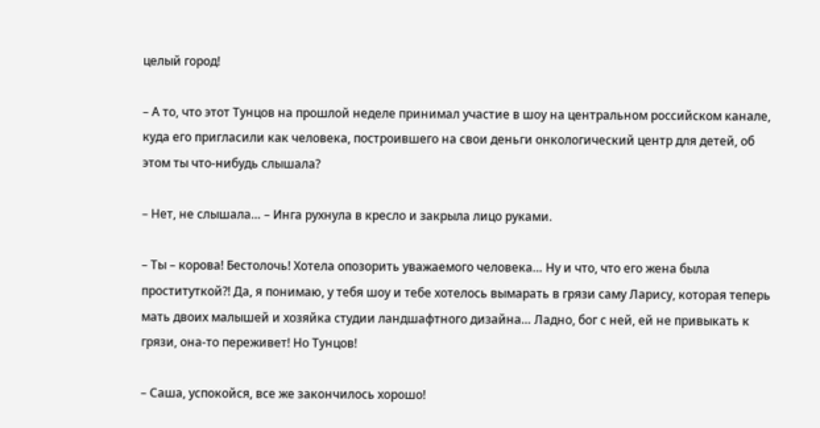целый город!

– А то, что этот Тунцов на прошлой неделе принимал участие в шоу на центральном российском канале, куда его пригласили как человека, построившего на свои деньги онкологический центр для детей, об этом ты что-нибудь слышала?

– Нет, не слышала… – Инга рухнула в кресло и закрыла лицо руками.

– Ты – корова! Бестолочь! Хотела опозорить уважаемого человека… Ну и что, что его жена была проституткой?! Да, я понимаю, у тебя шоу и тебе хотелось вымарать в грязи саму Ларису, которая теперь мать двоих малышей и хозяйка студии ландшафтного дизайна… Ладно, бог с ней, ей не привыкать к грязи, она-то переживет! Но Тунцов!

– Саша, успокойся, все же закончилось хорошо!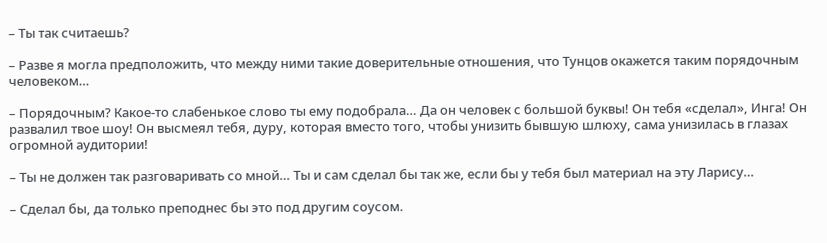– Ты так считаешь?

– Разве я могла предположить, что между ними такие доверительные отношения, что Тунцов окажется таким порядочным человеком…

– Порядочным? Какое-то слабенькое слово ты ему подобрала… Да он человек с большой буквы! Он тебя «сделал», Инга! Он развалил твое шоу! Он высмеял тебя, дуру, которая вместо того, чтобы унизить бывшую шлюху, сама унизилась в глазах огромной аудитории!

– Ты не должен так разговаривать со мной… Ты и сам сделал бы так же, если бы у тебя был материал на эту Ларису…

– Сделал бы, да только преподнес бы это под другим соусом.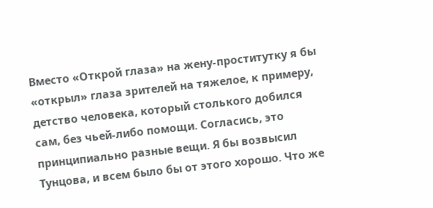Вместо «Открой глаза» на жену-проститутку я бы «открыл» глаза зрителей на тяжелое, к примеру, детство человека, который столького добился сам, без чьей-либо помощи. Согласись, это принципиально разные вещи. Я бы возвысил Тунцова, и всем было бы от этого хорошо. Что же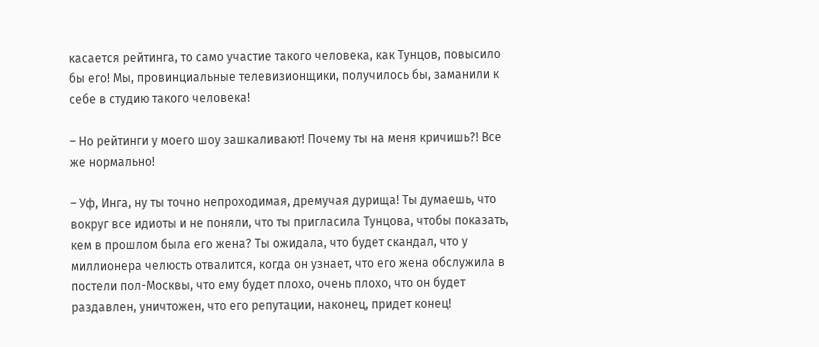касается рейтинга, то само участие такого человека, как Тунцов, повысило бы его! Мы, провинциальные телевизионщики, получилось бы, заманили к себе в студию такого человека!

– Но рейтинги у моего шоу зашкаливают! Почему ты на меня кричишь?! Все же нормально!

– Уф, Инга, ну ты точно непроходимая, дремучая дурища! Ты думаешь, что вокруг все идиоты и не поняли, что ты пригласила Тунцова, чтобы показать, кем в прошлом была его жена? Ты ожидала, что будет скандал, что у миллионера челюсть отвалится, когда он узнает, что его жена обслужила в постели пол-Москвы, что ему будет плохо, очень плохо, что он будет раздавлен, уничтожен, что его репутации, наконец, придет конец!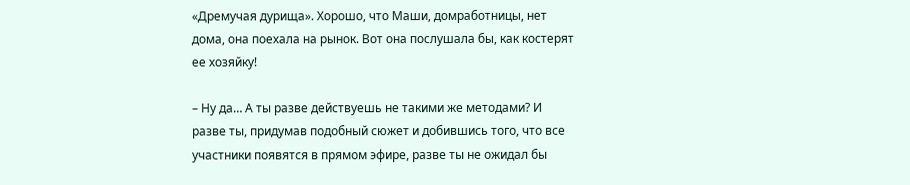«Дремучая дурища». Хорошо, что Маши, домработницы, нет дома, она поехала на рынок. Вот она послушала бы, как костерят ее хозяйку!

– Ну да… А ты разве действуешь не такими же методами? И разве ты, придумав подобный сюжет и добившись того, что все участники появятся в прямом эфире, разве ты не ожидал бы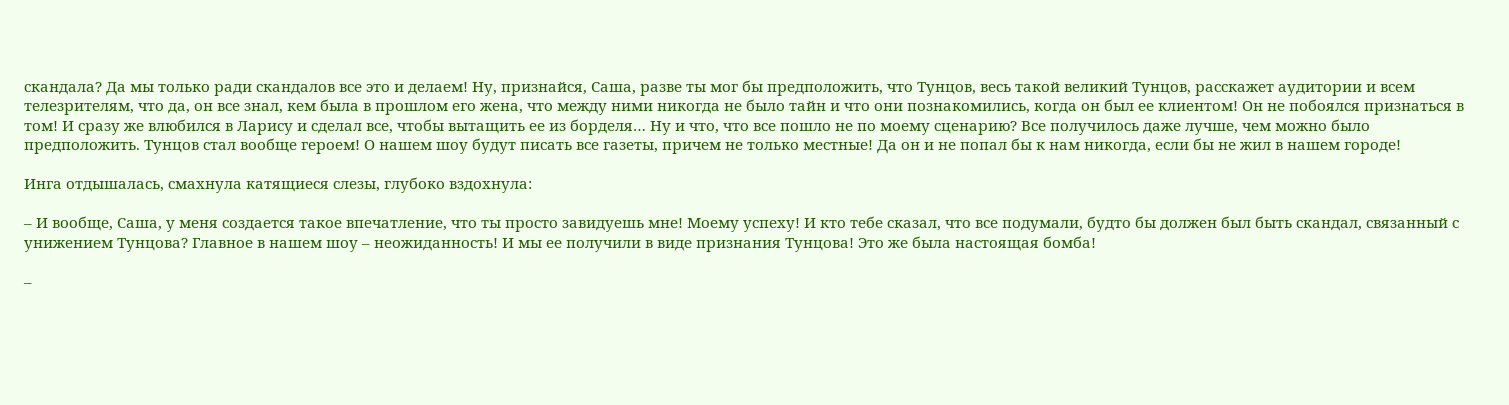скандала? Да мы только ради скандалов все это и делаем! Ну, признайся, Саша, разве ты мог бы предположить, что Тунцов, весь такой великий Тунцов, расскажет аудитории и всем телезрителям, что да, он все знал, кем была в прошлом его жена, что между ними никогда не было тайн и что они познакомились, когда он был ее клиентом! Он не побоялся признаться в том! И сразу же влюбился в Ларису и сделал все, чтобы вытащить ее из борделя… Ну и что, что все пошло не по моему сценарию? Все получилось даже лучше, чем можно было предположить. Тунцов стал вообще героем! О нашем шоу будут писать все газеты, причем не только местные! Да он и не попал бы к нам никогда, если бы не жил в нашем городе!

Инга отдышалась, смахнула катящиеся слезы, глубоко вздохнула:

– И вообще, Саша, у меня создается такое впечатление, что ты просто завидуешь мне! Моему успеху! И кто тебе сказал, что все подумали, будто бы должен был быть скандал, связанный с унижением Тунцова? Главное в нашем шоу – неожиданность! И мы ее получили в виде признания Тунцова! Это же была настоящая бомба!

–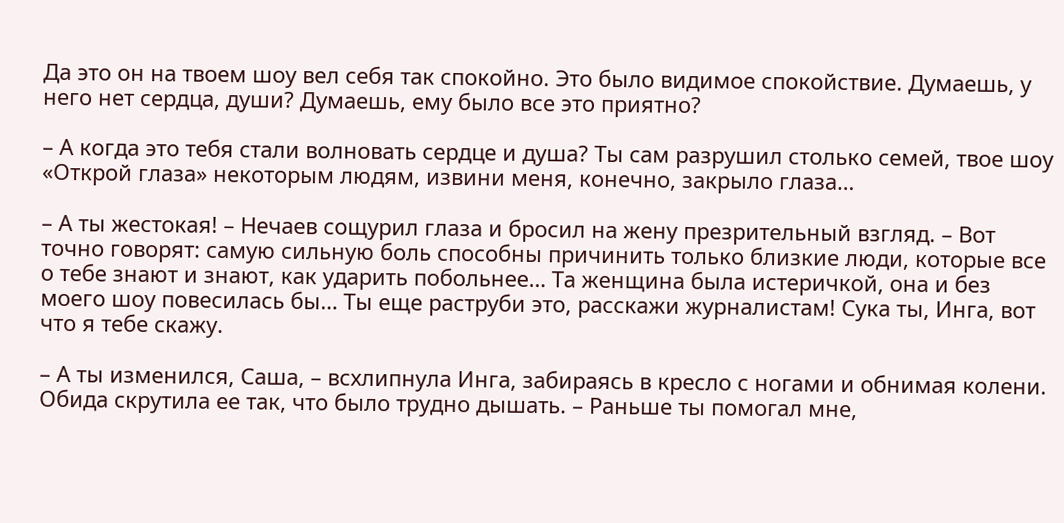Да это он на твоем шоу вел себя так спокойно. Это было видимое спокойствие. Думаешь, у него нет сердца, души? Думаешь, ему было все это приятно?

– А когда это тебя стали волновать сердце и душа? Ты сам разрушил столько семей, твое шоу «Открой глаза» некоторым людям, извини меня, конечно, закрыло глаза…

– А ты жестокая! – Нечаев сощурил глаза и бросил на жену презрительный взгляд. – Вот точно говорят: самую сильную боль способны причинить только близкие люди, которые все о тебе знают и знают, как ударить побольнее… Та женщина была истеричкой, она и без моего шоу повесилась бы… Ты еще раструби это, расскажи журналистам! Сука ты, Инга, вот что я тебе скажу.

– А ты изменился, Саша, – всхлипнула Инга, забираясь в кресло с ногами и обнимая колени. Обида скрутила ее так, что было трудно дышать. – Раньше ты помогал мне,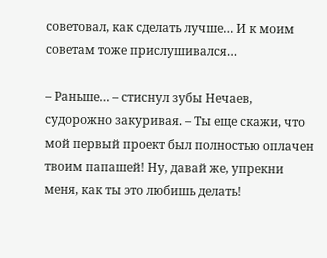советовал, как сделать лучше… И к моим советам тоже прислушивался…

– Раньше… – стиснул зубы Нечаев, судорожно закуривая. – Ты еще скажи, что мой первый проект был полностью оплачен твоим папашей! Ну, давай же, упрекни меня, как ты это любишь делать!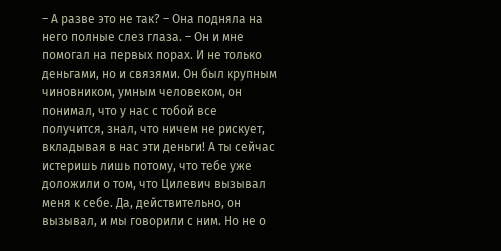– А разве это не так? – Она подняла на него полные слез глаза. – Он и мне помогал на первых порах. И не только деньгами, но и связями. Он был крупным чиновником, умным человеком, он понимал, что у нас с тобой все получится, знал, что ничем не рискует, вкладывая в нас эти деньги! А ты сейчас истеришь лишь потому, что тебе уже доложили о том, что Цилевич вызывал меня к себе. Да, действительно, он вызывал, и мы говорили с ним. Но не о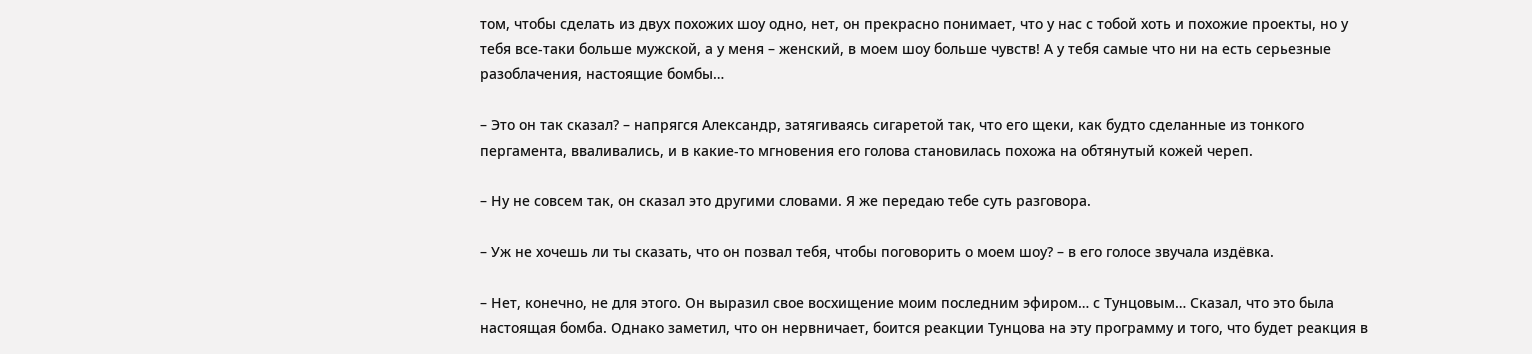том, чтобы сделать из двух похожих шоу одно, нет, он прекрасно понимает, что у нас с тобой хоть и похожие проекты, но у тебя все-таки больше мужской, а у меня – женский, в моем шоу больше чувств! А у тебя самые что ни на есть серьезные разоблачения, настоящие бомбы…

– Это он так сказал? – напрягся Александр, затягиваясь сигаретой так, что его щеки, как будто сделанные из тонкого пергамента, вваливались, и в какие-то мгновения его голова становилась похожа на обтянутый кожей череп.

– Ну не совсем так, он сказал это другими словами. Я же передаю тебе суть разговора.

– Уж не хочешь ли ты сказать, что он позвал тебя, чтобы поговорить о моем шоу? – в его голосе звучала издёвка.

– Нет, конечно, не для этого. Он выразил свое восхищение моим последним эфиром… с Тунцовым… Сказал, что это была настоящая бомба. Однако заметил, что он нервничает, боится реакции Тунцова на эту программу и того, что будет реакция в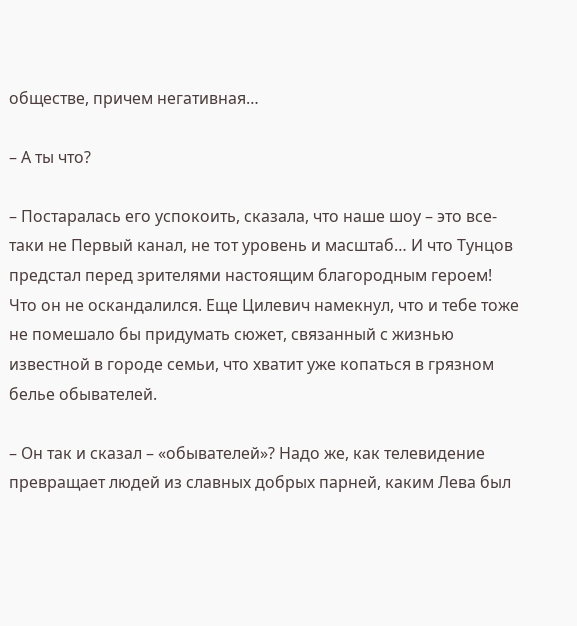обществе, причем негативная…

– А ты что?

– Постаралась его успокоить, сказала, что наше шоу – это все-таки не Первый канал, не тот уровень и масштаб… И что Тунцов предстал перед зрителями настоящим благородным героем! Что он не оскандалился. Еще Цилевич намекнул, что и тебе тоже не помешало бы придумать сюжет, связанный с жизнью известной в городе семьи, что хватит уже копаться в грязном белье обывателей.

– Он так и сказал – «обывателей»? Надо же, как телевидение превращает людей из славных добрых парней, каким Лева был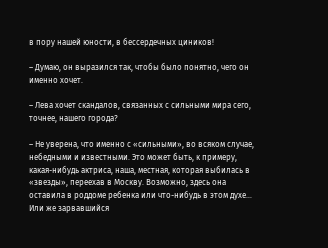в пору нашей юности, в бессердечных циников!

– Думаю, он выразился так, чтобы было понятно, чего он именно хочет.

– Лева хочет скандалов, связанных с сильными мира сего, точнее, нашего города?

– Не уверена, что именно с «сильными», во всяком случае, небедными и известными. Это может быть, к примеру, какая-нибудь актриса, наша, местная, которая выбилась в «звезды», переехав в Москву. Возможно, здесь она оставила в роддоме ребенка или что-нибудь в этом духе… Или же зарвавшийся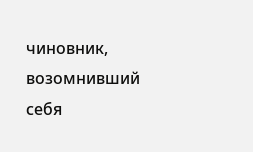чиновник, возомнивший себя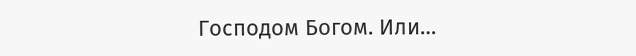Господом Богом. Или…